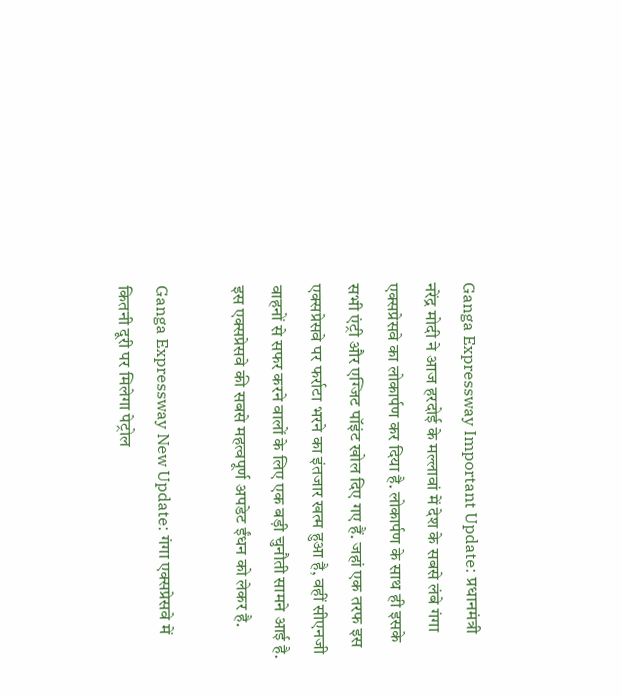Ganga Expressway Important Update: प्रधानमंत्री नरेंद्र मोदी ने आज हरदोई के मल्लावां में देश के सबसे लंबे गंगा एक्सप्रेसवे का लोकार्पण कर दिया है. लोकार्पण के साथ ही इसके सभी एंट्री और एग्जिट पॉइंट खोल दिए गए हैं. जहां एक तरफ इस एक्सप्रेसवे पर फर्राटा भरने का इंतजार खत्म हुआ है, वहीं सीएनजी वाहनों से सफर करने वालों के लिए एक बड़ी चुनौती सामने आई है. इस एक्सप्रेसवे की सबसे महत्वपूर्ण अपडेट ईंधन को लेकर है.

Ganga Expressway New Update: गंगा एक्सप्रेसवे में कितनी दूरी पर मिलेगा पेट्रोल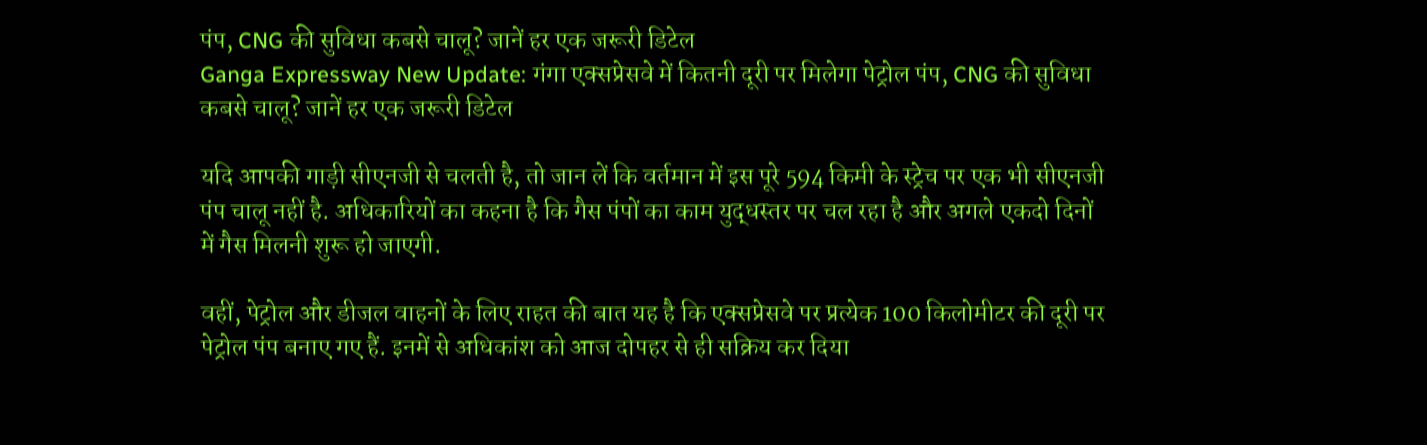पंप, CNG की सुविधा कबसे चालू? जानें हर एक जरूरी डिटेल
Ganga Expressway New Update: गंगा एक्सप्रेसवे में कितनी दूरी पर मिलेगा पेट्रोल पंप, CNG की सुविधा कबसे चालू? जानें हर एक जरूरी डिटेल

यदि आपकी गाड़ी सीएनजी से चलती है, तो जान लें कि वर्तमान में इस पूरे 594 किमी के स्ट्रेच पर एक भी सीएनजी पंप चालू नहीं है. अधिकारियों का कहना है कि गैस पंपों का काम युद्धस्तर पर चल रहा है और अगले एकदो दिनों में गैस मिलनी शुरू हो जाएगी.

वहीं, पेट्रोल और डीजल वाहनों के लिए राहत की बात यह है कि एक्सप्रेसवे पर प्रत्येक 100 किलोमीटर की दूरी पर पेट्रोल पंप बनाए गए हैं. इनमें से अधिकांश को आज दोपहर से ही सक्रिय कर दिया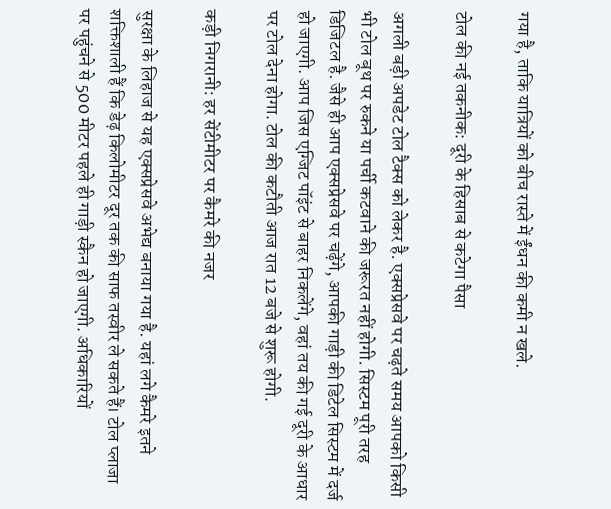गया है, ताकि यात्रियों को बीच रास्ते में ईंधन की कमी न खले.

टोल की नई तकनीक: दूरी के हिसाब से कटेगा पैसा

अगली बड़ी अपडेट टोल टैक्स को लेकर है. एक्सप्रेसवे पर चढ़ते समय आपको किसी भी टोल बूथ पर रुकने या पर्ची कटवाने की जरूरत नहीं होगी. सिस्टम पूरी तरह डिजिटल है. जैसे ही आप एक्सप्रेसवे पर चढ़ेंगे, आपकी गाड़ी की डिटेल सिस्टम में दर्ज हो जाएगी. आप जिस एग्जिट पॉइंट से बाहर निकलेंगे, वहां तय की गई दूरी के आधार पर टोल देना होगा. टोल की कटौती आज रात 12 बजे से शुरू होगी.

कड़ी निगरानी: हर सेंटीमीटर पर कैमरे की नजर

सुरक्षा के लिहाज से यह एक्सप्रेसवे अभेद्य बनाया गया है. यहां लगे कैमरे इतने शक्तिशाली हैं कि डेढ़ किलोमीटर दूर तक की साफ तस्वीर ले सकते हैं। टोल प्लाजा पर पहुंचने से 500 मीटर पहले ही गाड़ी स्कैन हो जाएगी. अधिकारियों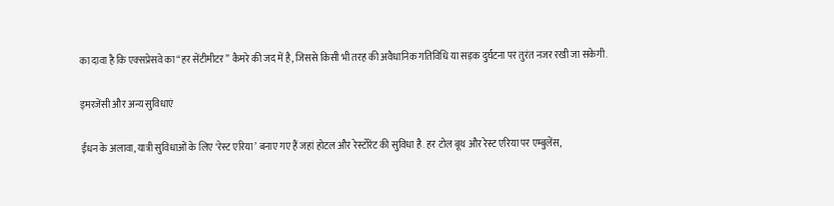का दावा है कि एक्सप्रेसवे का “हर सेंटीमीटर” कैमरे की जद में है, जिससे किसी भी तरह की अवैधानिक गतिविधि या सड़क दुर्घटना पर तुरंत नजर रखी जा सकेगी.

इमरजेंसी और अन्य सुविधाएं

ईंधन के अलावा, यात्री सुविधाओं के लिए ‘रेस्ट एरिया’ बनाए गए हैं जहां होटल और रेस्टोरेंट की सुविधा है. हर टोल बूथ और रेस्ट एरिया पर एम्बुलेंस,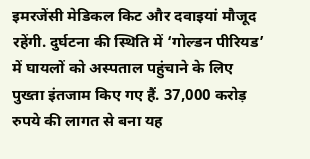इमरजेंसी मेडिकल किट और दवाइयां मौजूद रहेंगी. दुर्घटना की स्थिति में ‘गोल्डन पीरियड’ में घायलों को अस्पताल पहुंचाने के लिए पुख्ता इंतजाम किए गए हैं. 37,000 करोड़ रुपये की लागत से बना यह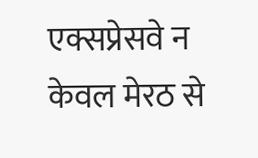एक्सप्रेसवे न केवल मेरठ से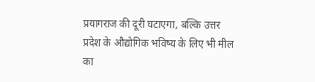प्रयागराज की दूरी घटाएगा, बल्कि उत्तर प्रदेश के औद्योगिक भविष्य के लिए भी मील का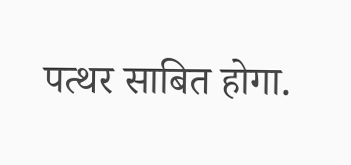पत्थर साबित होगा.